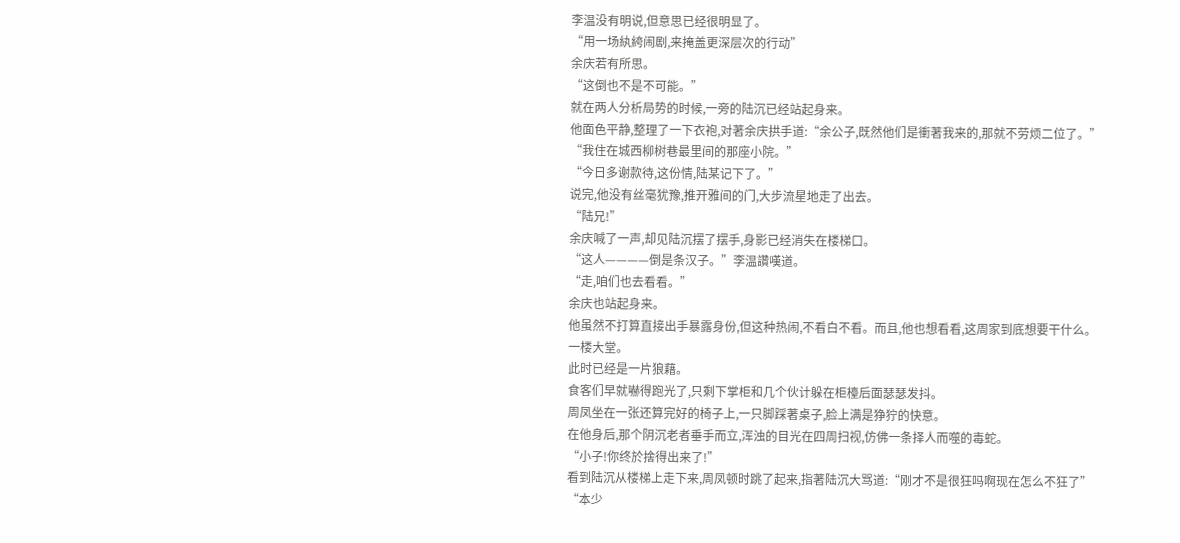李温没有明说,但意思已经很明显了。
“用一场紈絝闹剧,来掩盖更深层次的行动”
余庆若有所思。
“这倒也不是不可能。”
就在两人分析局势的时候,一旁的陆沉已经站起身来。
他面色平静,整理了一下衣袍,对著余庆拱手道:“余公子,既然他们是衝著我来的,那就不劳烦二位了。”
“我住在城西柳树巷最里间的那座小院。”
“今日多谢款待,这份情,陆某记下了。”
说完,他没有丝毫犹豫,推开雅间的门,大步流星地走了出去。
“陆兄!”
余庆喊了一声,却见陆沉摆了摆手,身影已经消失在楼梯口。
“这人————倒是条汉子。”李温讚嘆道。
“走,咱们也去看看。”
余庆也站起身来。
他虽然不打算直接出手暴露身份,但这种热闹,不看白不看。而且,他也想看看,这周家到底想要干什么。
一楼大堂。
此时已经是一片狼藉。
食客们早就嚇得跑光了,只剩下掌柜和几个伙计躲在柜檯后面瑟瑟发抖。
周凤坐在一张还算完好的椅子上,一只脚踩著桌子,脸上满是狰狞的快意。
在他身后,那个阴沉老者垂手而立,浑浊的目光在四周扫视,仿佛一条择人而噬的毒蛇。
“小子!你终於捨得出来了!”
看到陆沉从楼梯上走下来,周凤顿时跳了起来,指著陆沉大骂道:“刚才不是很狂吗啊现在怎么不狂了”
“本少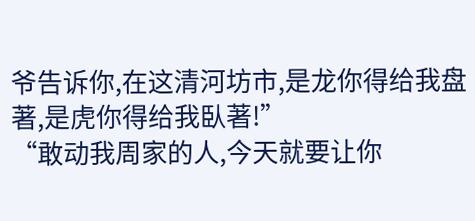爷告诉你,在这清河坊市,是龙你得给我盘著,是虎你得给我臥著!”
“敢动我周家的人,今天就要让你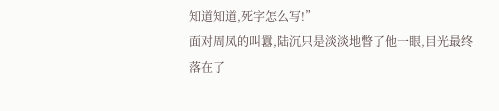知道知道,死字怎么写!”
面对周凤的叫囂,陆沉只是淡淡地瞥了他一眼,目光最终落在了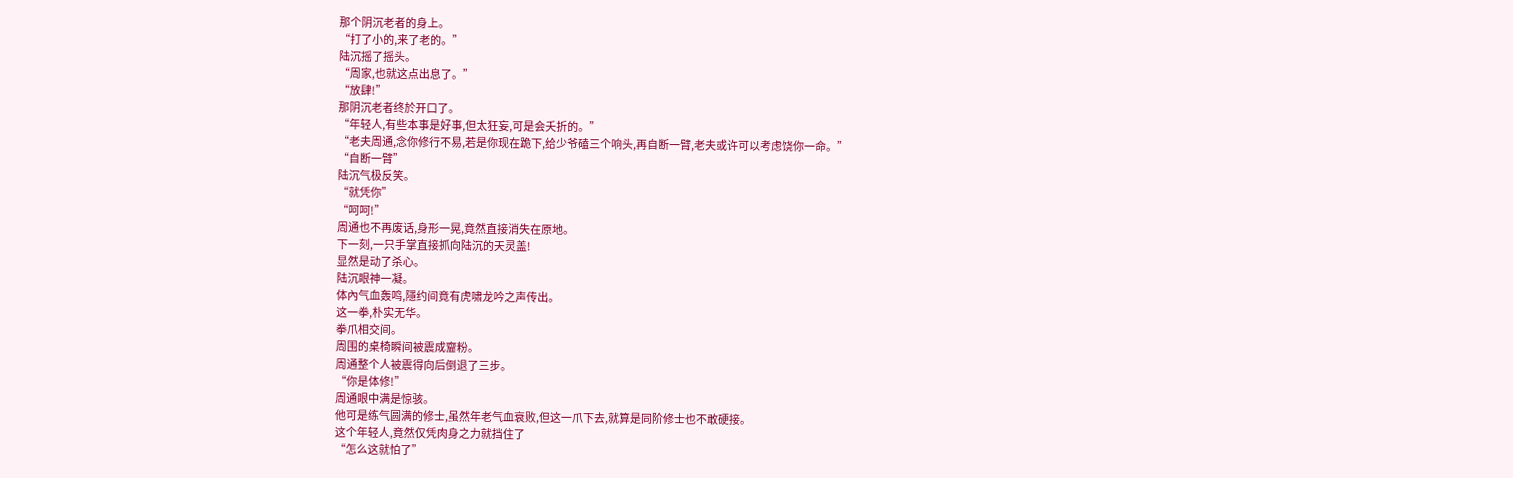那个阴沉老者的身上。
“打了小的,来了老的。”
陆沉摇了摇头。
“周家,也就这点出息了。”
“放肆!”
那阴沉老者终於开口了。
“年轻人,有些本事是好事,但太狂妄,可是会夭折的。”
“老夫周通,念你修行不易,若是你现在跪下,给少爷磕三个响头,再自断一臂,老夫或许可以考虑饶你一命。”
“自断一臂”
陆沉气极反笑。
“就凭你”
“呵呵!”
周通也不再废话,身形一晃,竟然直接消失在原地。
下一刻,一只手掌直接抓向陆沉的天灵盖!
显然是动了杀心。
陆沉眼神一凝。
体內气血轰鸣,隱约间竟有虎啸龙吟之声传出。
这一拳,朴实无华。
拳爪相交间。
周围的桌椅瞬间被震成齏粉。
周通整个人被震得向后倒退了三步。
“你是体修!”
周通眼中满是惊骇。
他可是练气圆满的修士,虽然年老气血衰败,但这一爪下去,就算是同阶修士也不敢硬接。
这个年轻人,竟然仅凭肉身之力就挡住了
“怎么这就怕了”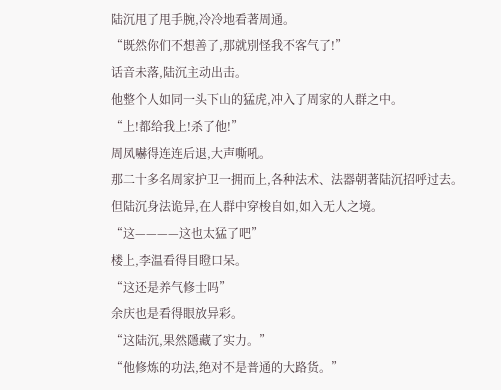陆沉甩了甩手腕,冷冷地看著周通。
“既然你们不想善了,那就別怪我不客气了!”
话音未落,陆沉主动出击。
他整个人如同一头下山的猛虎,冲入了周家的人群之中。
“上!都给我上!杀了他!”
周凤嚇得连连后退,大声嘶吼。
那二十多名周家护卫一拥而上,各种法术、法器朝著陆沉招呼过去。
但陆沉身法诡异,在人群中穿梭自如,如入无人之境。
“这————这也太猛了吧”
楼上,李温看得目瞪口呆。
“这还是养气修士吗”
余庆也是看得眼放异彩。
“这陆沉,果然隱藏了实力。”
“他修炼的功法,绝对不是普通的大路货。”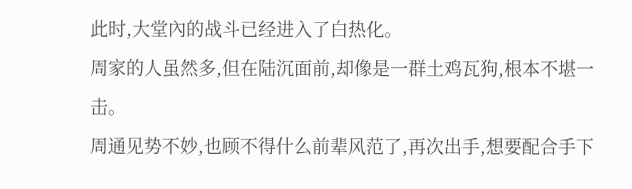此时,大堂內的战斗已经进入了白热化。
周家的人虽然多,但在陆沉面前,却像是一群土鸡瓦狗,根本不堪一击。
周通见势不妙,也顾不得什么前辈风范了,再次出手,想要配合手下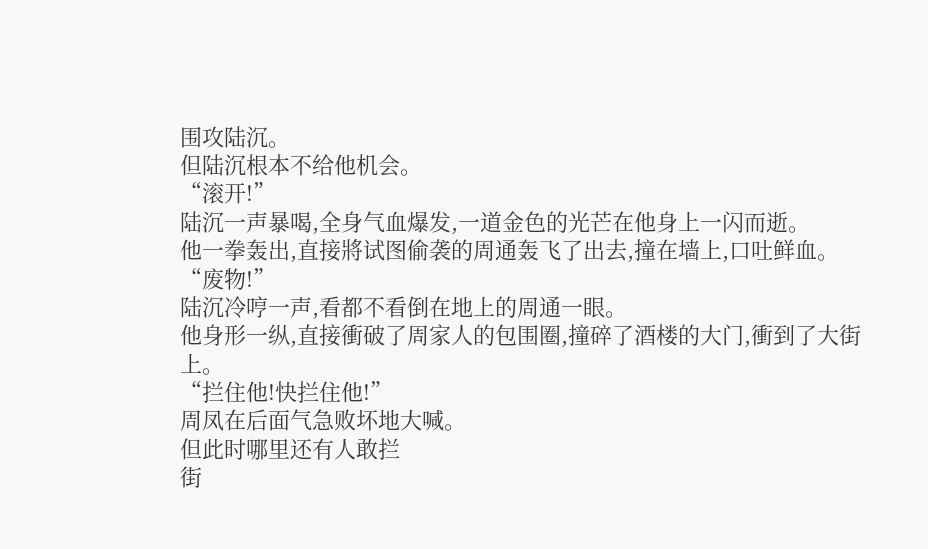围攻陆沉。
但陆沉根本不给他机会。
“滚开!”
陆沉一声暴喝,全身气血爆发,一道金色的光芒在他身上一闪而逝。
他一拳轰出,直接將试图偷袭的周通轰飞了出去,撞在墙上,口吐鲜血。
“废物!”
陆沉冷哼一声,看都不看倒在地上的周通一眼。
他身形一纵,直接衝破了周家人的包围圈,撞碎了酒楼的大门,衝到了大街上。
“拦住他!快拦住他!”
周凤在后面气急败坏地大喊。
但此时哪里还有人敢拦
街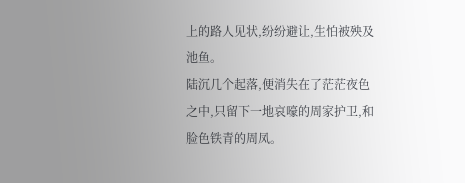上的路人见状,纷纷避让,生怕被殃及池鱼。
陆沉几个起落,便消失在了茫茫夜色之中,只留下一地哀嚎的周家护卫,和脸色铁青的周凤。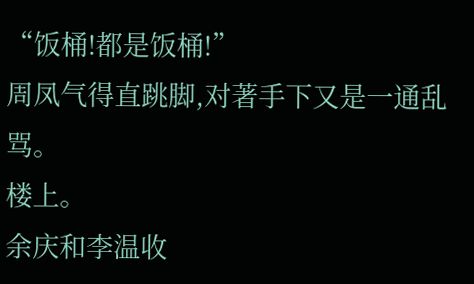“饭桶!都是饭桶!”
周凤气得直跳脚,对著手下又是一通乱骂。
楼上。
余庆和李温收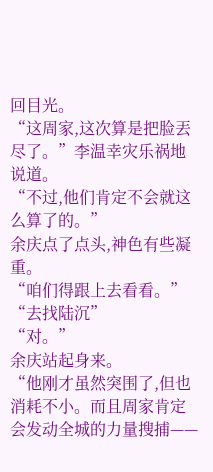回目光。
“这周家,这次算是把脸丟尽了。”李温幸灾乐祸地说道。
“不过,他们肯定不会就这么算了的。”
余庆点了点头,神色有些凝重。
“咱们得跟上去看看。”
“去找陆沉”
“对。”
余庆站起身来。
“他刚才虽然突围了,但也消耗不小。而且周家肯定会发动全城的力量搜捕——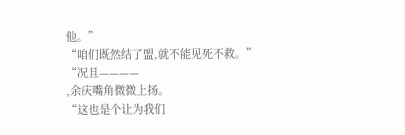他。”
“咱们既然结了盟,就不能见死不救。”
“况且————
,余庆嘴角微微上扬。
“这也是个让为我们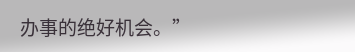办事的绝好机会。”